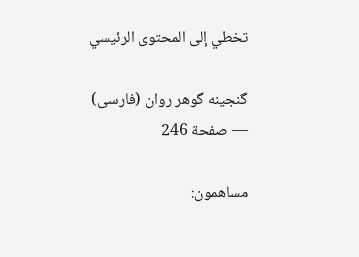تخطي إلى المحتوى الرئيسي

گنجينه گوهر روان (فارسى) — صفحة 246

مساهمون: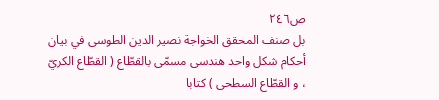ص٢٤٦
بل صنف المحقق الخواجة نصير الدين الطوسى في بيان أحكام شكل واحد هندسى مسمّى بالقطّاع ( القطّاع الكريّ ، و القطّاع السطحى ) كتابا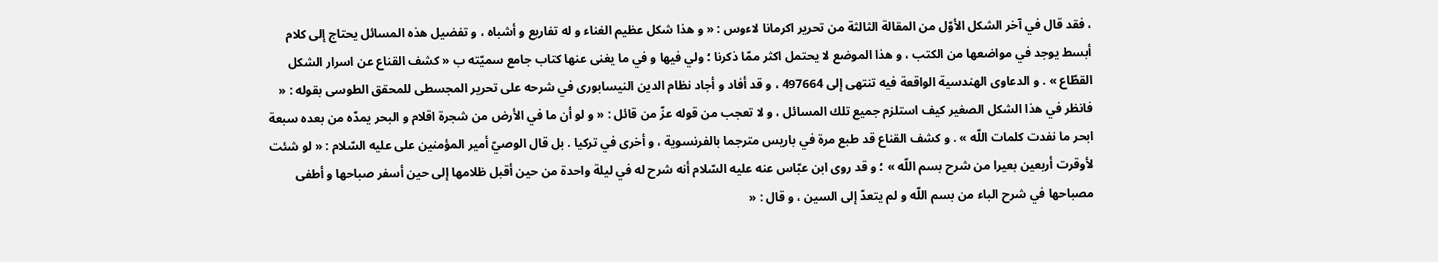، فقد قال في آخر الشكل الأوّل من المقالة الثالثة من تحرير اكرمانا لاءوس : « و هذا شكل عظيم الغناء و له تفاريع و أشباه ، و تفضيل هذه المسائل يحتاج إلى كلام أبسط يوجد في مواضعها من الكتب ، و هذا الموضع لا يحتمل اكثر ممّا ذكرنا ؛ ولي فيها و في ما يغنى عنها كتاب جامع سميّته ب « كشف القناع عن اسرار الشكل القطّاع » . و الدعاوى الهندسية الواقعة فيه تنتهى إلى 497664 ، و قد أفاد و أجاد نظام الدين النيسابورى في شرحه على تحرير المجسطى للمحقق الطوسى بقوله : « فانظر في هذا الشكل الصغير كيف استلزم جميع تلك المسائل ، و لا تعجب من قوله عزّ من قائل : « و لو أن ما في الأرض من شجرة اقلام و البحر يمدّه من بعده سبعة ابحر ما نفدت كلمات اللّه » . و كشف القناع قد طبع مرة في باريس مترجما بالفرنسوية ، و أخرى في تركيا . بل قال الوصيّ أمير المؤمنين على عليه السّلام : « لو شئت لأوقرت أربعين بعيرا من شرح بسم اللّه » ؛ و قد روى ابن عبّاس عنه عليه السّلام أنه شرح له في ليلة واحدة من حين أقبل ظلامها إلى حين أسفر صباحها و أطفى مصباحها في شرح الباء من بسم اللّه و لم يتعدّ إلى السين ، و قال : «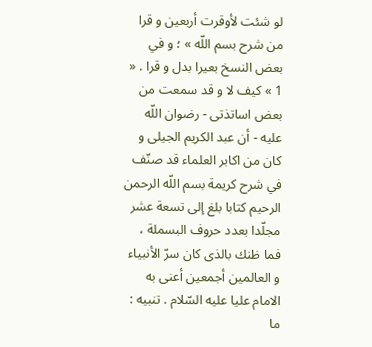لو شئت لأوقرت أربعين و قرا من شرح بسم اللّه » ؛ و في بعض النسخ بعيرا بدل و قرا . « 1 » كيف لا و قد سمعت من بعض اساتذتى - رضوان اللّه عليه - أن عبد الكريم الجيلى و كان من اكابر العلماء قد صنّف في شرح كريمة بسم اللّه الرحمن الرحيم كتابا بلغ إلى تسعة عشر مجلّدا بعدد حروف البسملة ، فما ظنك بالذى كان سرّ الأنبياء و العالمين أجمعين أعنى به الامام عليا عليه السّلام . تنبيه : ما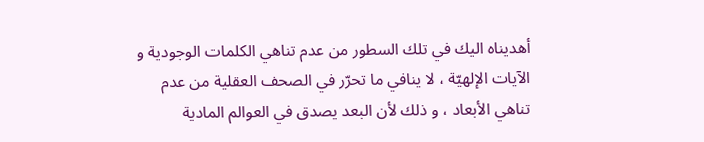أهديناه اليك في تلك السطور من عدم تناهي الكلمات الوجودية و الآيات الإلهيّة ، لا ينافي ما تحرّر في الصحف العقلية من عدم تناهي الأبعاد ، و ذلك لأن البعد يصدق في العوالم المادية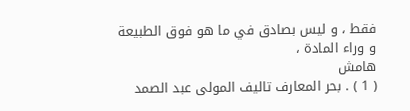فقط ، و ليس بصادق في ما هو فوق الطبيعة و وراء المادة ،
هامش
( 1 ) . بحر المعارف تاليف المولى عبد الصمد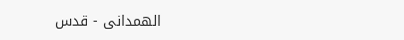الهمدانى - قدس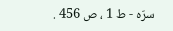سرّه - ط 1 ، ص 456 .